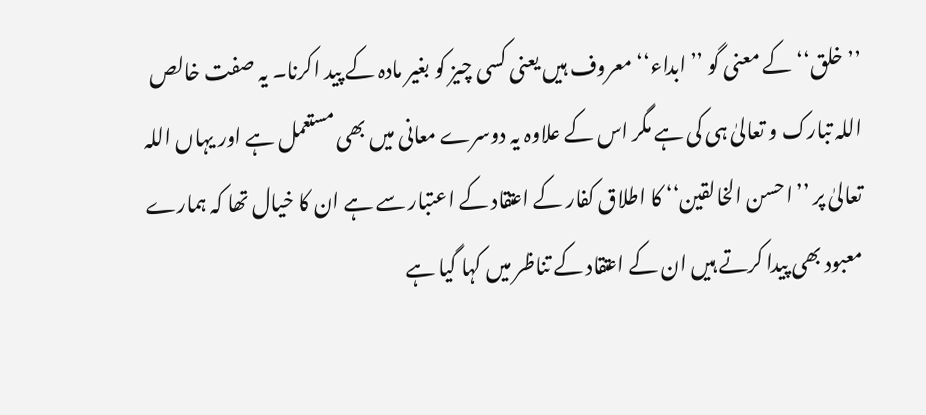’’خلق‘‘کے معنی گو ’’ابداء‘‘ معروف ہیں یعنی کسی چیز کو بغیر مادہ کے پید اکرنا۔ یہ صفت خالص اللہ تبارک و تعالیٰ ہی کی ہے مگر اس کے علاوہ یہ دوسرے معانی میں بھی مستعمل ہے اور یہاں اللہ تعالیٰ پر ’’احسن الخالقین‘‘ کا اطلاق کفار کے اعتقاد کے اعتبار سے ہے ان کا خیال تھا کہ ہمارے معبود بھی پیدا کرتے ہیں ان کے اعتقاد کے تناظر میں کہا گیا ہے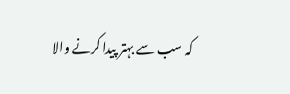کہ سب سے بہتر پیدا کرنے والا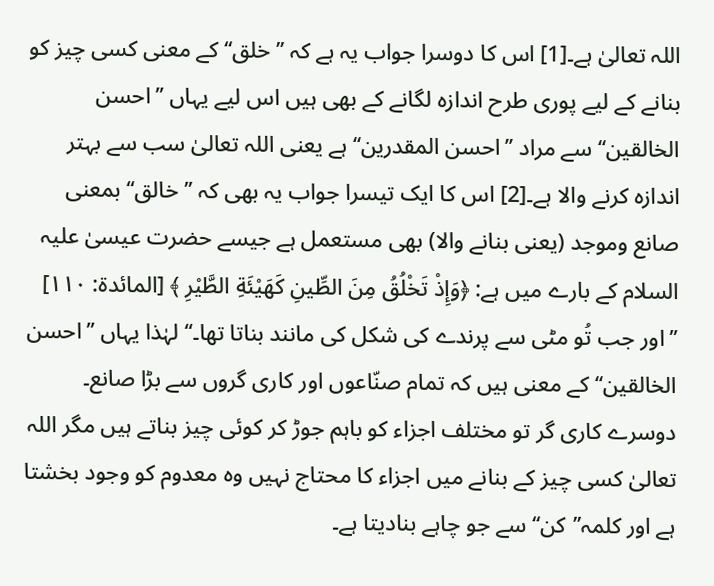اللہ تعالیٰ ہے۔[1] اس کا دوسرا جواب یہ ہے کہ ’’خلق‘‘ کے معنی کسی چیز کو بنانے کے لیے پوری طرح اندازہ لگانے کے بھی ہیں اس لیے یہاں ’’احسن الخالقین‘‘ سے مراد ’’احسن المقدرین‘‘ ہے یعنی اللہ تعالیٰ سب سے بہتر اندازہ کرنے والا ہے۔[2] اس کا ایک تیسرا جواب یہ بھی کہ ’’خالق‘‘ بمعنی صانع وموجد (یعنی بنانے والا) بھی مستعمل ہے جیسے حضرت عیسیٰ علیہ السلام کے بارے میں ہے: ﴿وَإِذْ تَخْلُقُ مِنَ الطِّينِ كَهَيْئَةِ الطَّيْرِ ﴾ [المائدۃ: ۱۱۰] ’’اور جب تُو مٹی سے پرندے کی شکل کی مانند بناتا تھا۔‘‘ لہٰذا یہاں ’’احسن الخالقین‘‘ کے معنی ہیں کہ تمام صنّاعوں اور کاری گروں سے بڑا صانع۔ دوسرے کاری گر تو مختلف اجزاء کو باہم جوڑ کر کوئی چیز بناتے ہیں مگر اللہ تعالیٰ کسی چیز کے بنانے میں اجزاء کا محتاج نہیں وہ معدوم کو وجود بخشتا ہے اور کلمہ’’کن‘‘ سے جو چاہے بنادیتا ہے۔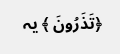﴿تَذَرُونَ ﴾ یہ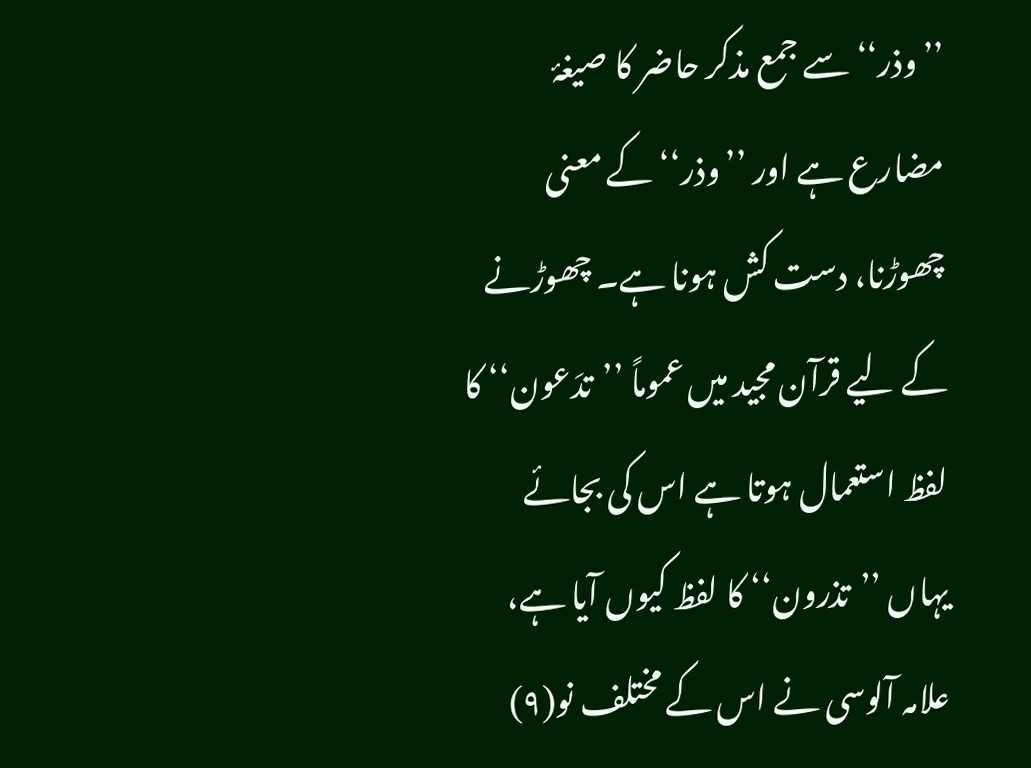’’وذر‘‘ سے جمع مذکر حاضر کا صیغۂ مضارع ہے اور ’’وذر‘‘ کے معنی چھوڑنا، دست کش ہونا ہے۔ چھوڑنے کے لیے قرآن مجید میں عموماً ’’تدَعون‘‘ کا لفظ استعمال ہوتا ہے اس کی بجائے یہاں ’’تذرون‘‘ کا لفظ کیوں آیا ہے، علامہ آلوسی نے اس کے مختلف نو(۹)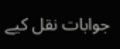جوابات نقل کیے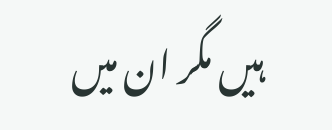ہیں مگر ان میں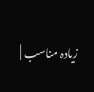زیادہ مناسب |